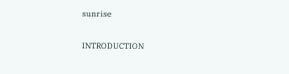sunrise

INTRODUCTION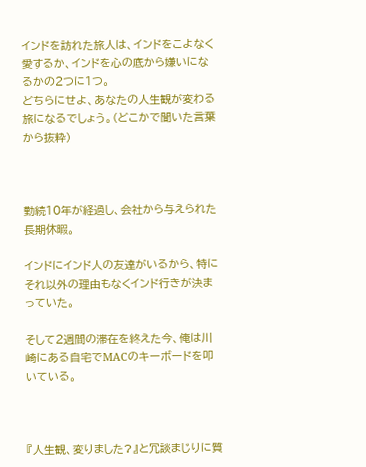インドを訪れた旅人は、インドをこよなく愛するか、インドを心の底から嫌いになるかの2つに1つ。
どちらにせよ、あなたの人生観が変わる旅になるでしょう。(どこかで聞いた言葉から抜粋)



勤続10年が経過し、会社から与えられた長期休暇。

インドにインド人の友達がいるから、特にそれ以外の理由もなくインド行きが決まっていた。

そして2週間の滞在を終えた今、俺は川崎にある自宅でMACのキーボードを叩いている。



『人生観、変りました?』と冗談まじりに質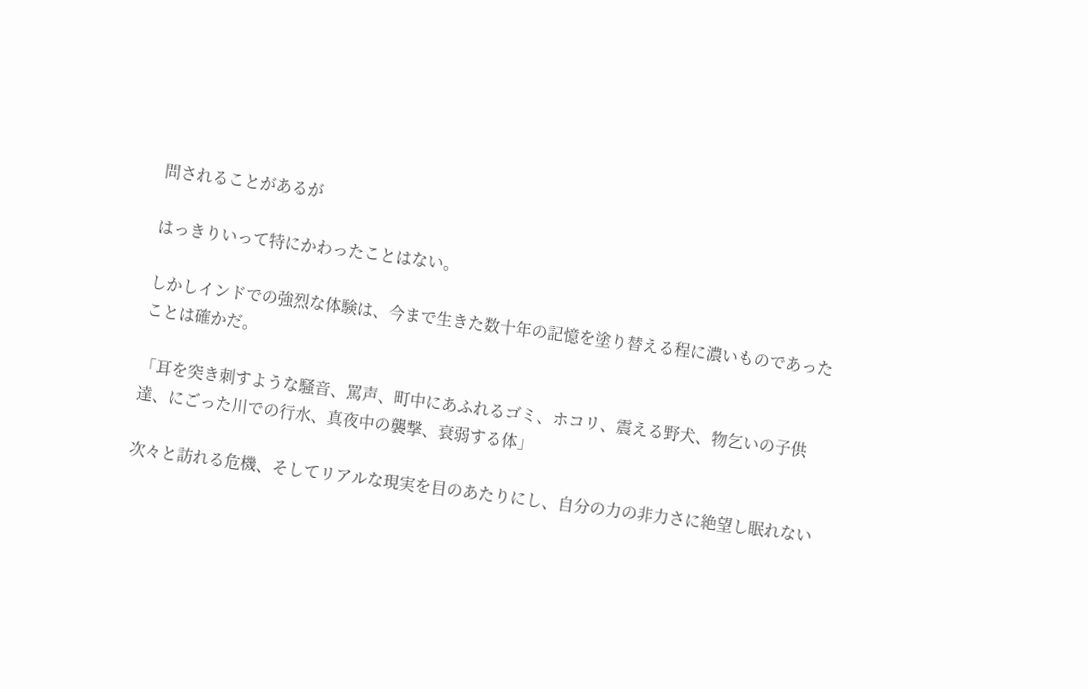問されることがあるが

はっきりいって特にかわったことはない。

しかしインドでの強烈な体験は、今まで生きた数十年の記憶を塗り替える程に濃いものであったことは確かだ。

「耳を突き刺すような騒音、罵声、町中にあふれるゴミ、ホコリ、震える野犬、物乞いの子供達、にごった川での行水、真夜中の襲撃、衰弱する体」

次々と訪れる危機、そしてリアルな現実を目のあたりにし、自分の力の非力さに絶望し眠れない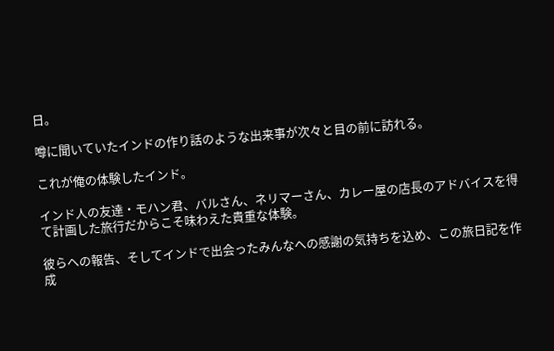日。

噂に聞いていたインドの作り話のような出来事が次々と目の前に訪れる。

これが俺の体験したインド。

インド人の友達・モハン君、バルさん、ネリマーさん、カレー屋の店長のアドバイスを得て計画した旅行だからこそ味わえた貴重な体験。

彼らへの報告、そしてインドで出会ったみんなへの感謝の気持ちを込め、この旅日記を作成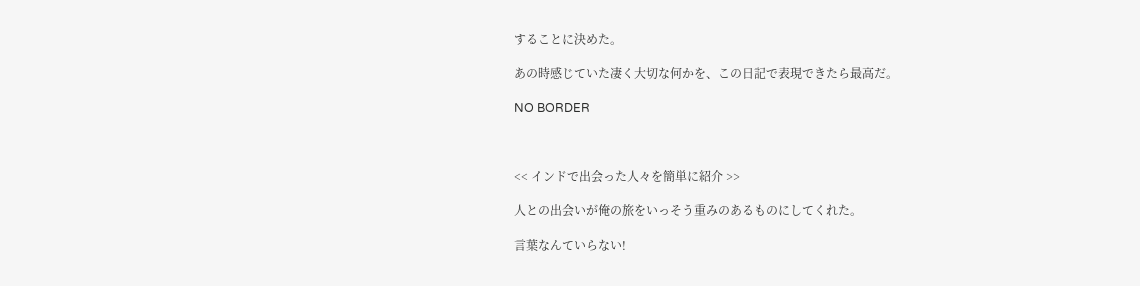することに決めた。

あの時感じていた凄く大切な何かを、この日記で表現できたら最高だ。

NO BORDER



<< インドで出会った人々を簡単に紹介 >>

人との出会いが俺の旅をいっそう重みのあるものにしてくれた。

言葉なんていらない!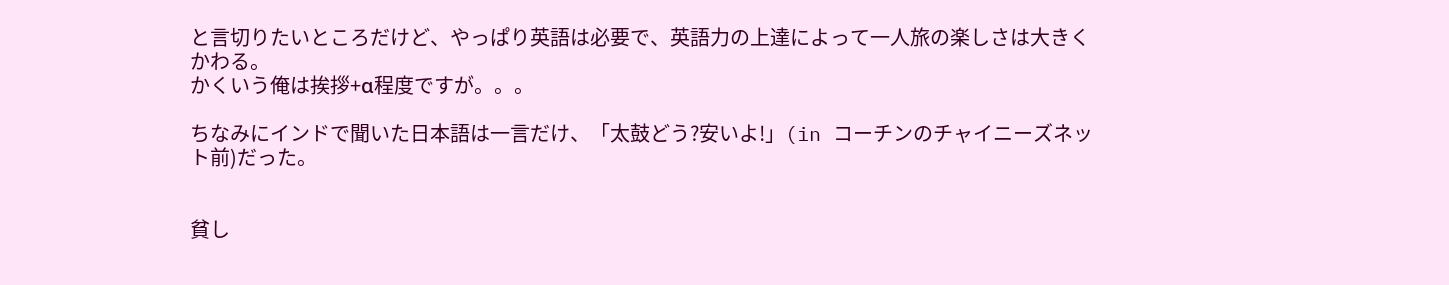と言切りたいところだけど、やっぱり英語は必要で、英語力の上達によって一人旅の楽しさは大きくかわる。
かくいう俺は挨拶+α程度ですが。。。

ちなみにインドで聞いた日本語は一言だけ、「太鼓どう?安いよ!」(in コーチンのチャイニーズネット前)だった。


貧し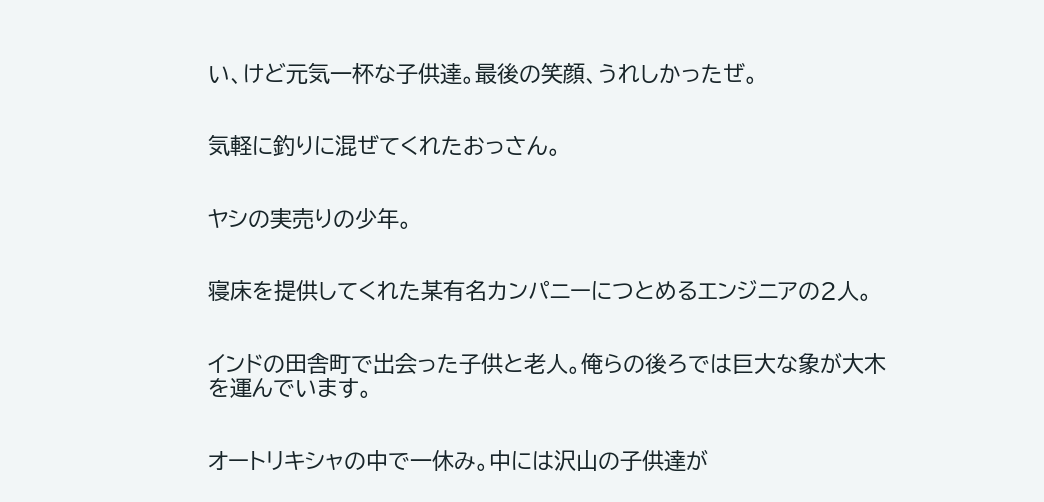い、けど元気一杯な子供達。最後の笑顔、うれしかったぜ。


気軽に釣りに混ぜてくれたおっさん。


ヤシの実売りの少年。


寝床を提供してくれた某有名カンパニーにつとめるエンジニアの2人。


インドの田舎町で出会った子供と老人。俺らの後ろでは巨大な象が大木を運んでいます。


オートリキシャの中で一休み。中には沢山の子供達が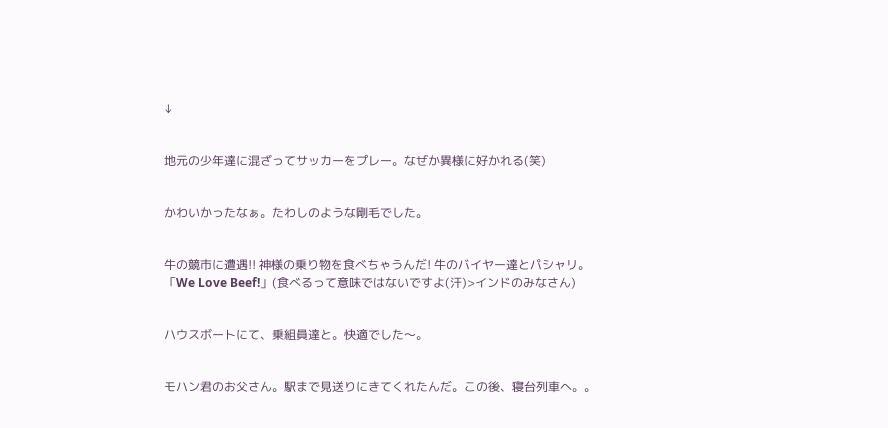↓


地元の少年達に混ざってサッカーをプレー。なぜか異様に好かれる(笑)


かわいかったなぁ。たわしのような剛毛でした。


牛の競市に遭遇!! 神様の乗り物を食べちゃうんだ! 牛のバイヤー達とパシャリ。
「We Love Beef!」(食べるって意味ではないですよ(汗)>インドのみなさん)


ハウスボートにて、乗組員達と。快適でした〜。


モハン君のお父さん。駅まで見送りにきてくれたんだ。この後、寝台列車へ。。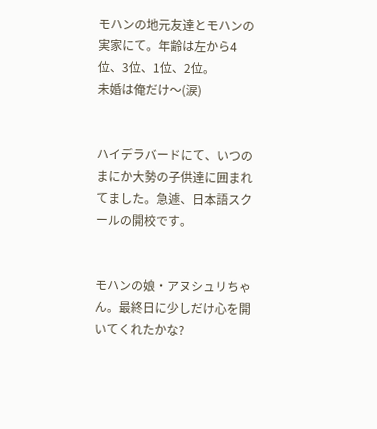モハンの地元友達とモハンの実家にて。年齢は左から4位、3位、1位、2位。
未婚は俺だけ〜(涙)


ハイデラバードにて、いつのまにか大勢の子供達に囲まれてました。急遽、日本語スクールの開校です。


モハンの娘・アヌシュリちゃん。最終日に少しだけ心を開いてくれたかな?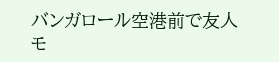バンガロール空港前で友人モ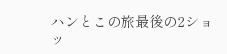ハンとこの旅最後の2ショッ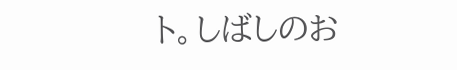ト。しばしのお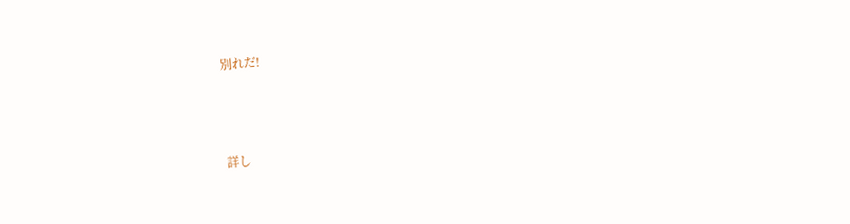別れだ!



詳し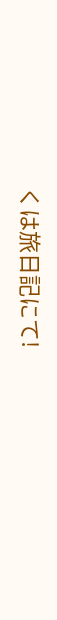くは旅日記にて!